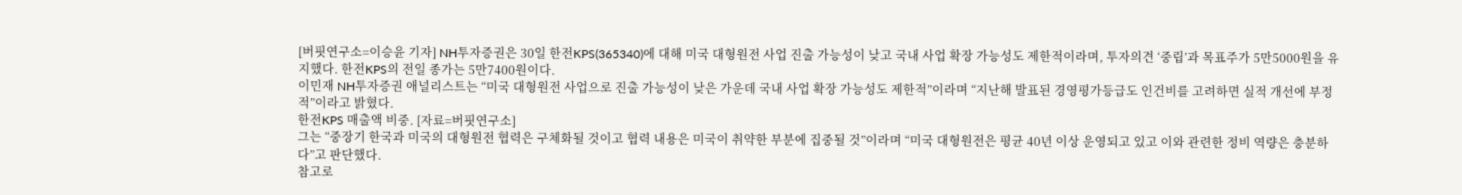[버핏연구소=이승윤 기자] NH투자증권은 30일 한전KPS(365340)에 대해 미국 대형원전 사업 진출 가능성이 낮고 국내 사업 확장 가능성도 제한적이라며, 투자의견 ‘중립’과 목표주가 5만5000원을 유지했다. 한전KPS의 전일 종가는 5만7400원이다.
이민재 NH투자증권 애널리스트는 “미국 대형원전 사업으로 진출 가능성이 낮은 가운데 국내 사업 확장 가능성도 제한적”이라며 “지난해 발표된 경영평가등급도 인건비를 고려하면 실적 개선에 부정적”이라고 밝혔다.
한전KPS 매출액 비중. [자료=버핏연구소]
그는 “중장기 한국과 미국의 대형원전 협력은 구체화될 것이고 협력 내용은 미국이 취약한 부분에 집중될 것”이라며 “미국 대형원전은 평균 40년 이상 운영되고 있고 이와 관련한 정비 역량은 충분하다”고 판단했다.
참고로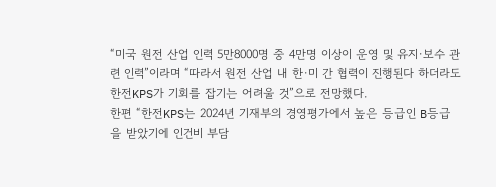“미국 원전 산업 인력 5만8000명 중 4만명 이상이 운영 및 유지·보수 관련 인력”이라며 “따라서 원전 산업 내 한·미 간 협력이 진행된다 하더라도 한전KPS가 기회를 잡기는 어려울 것”으로 전망했다.
한편 “한전KPS는 2024년 기재부의 경영평가에서 높은 등급인 B등급을 받았기에 인건비 부담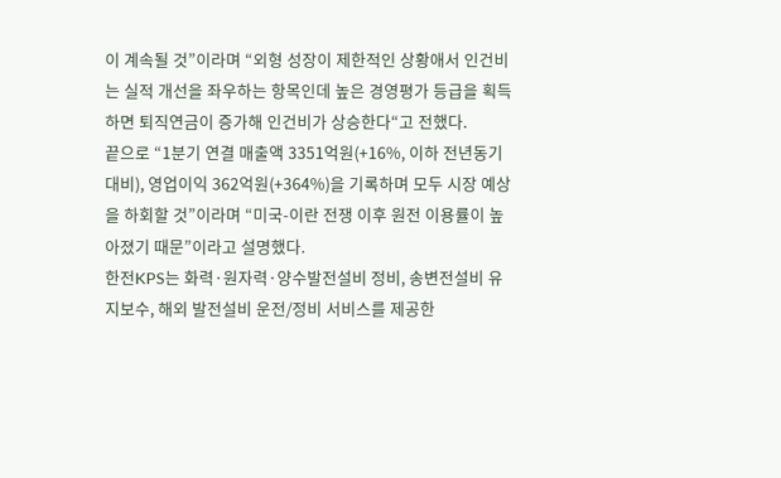이 계속될 것”이라며 “외형 성장이 제한적인 상황애서 인건비는 실적 개선을 좌우하는 항목인데 높은 경영평가 등급을 획득하면 퇴직연금이 증가해 인건비가 상승한다“고 전했다.
끝으로 “1분기 연결 매출액 3351억원(+16%, 이하 전년동기대비), 영업이익 362억원(+364%)을 기록하며 모두 시장 예상을 하회할 것”이라며 “미국-이란 전쟁 이후 원전 이용률이 높아졌기 때문”이라고 설명했다.
한전KPS는 화력·원자력·양수발전설비 정비, 송변전설비 유지보수, 해외 발전설비 운전/정비 서비스를 제공한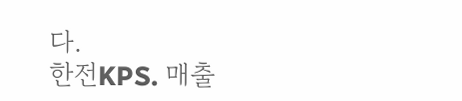다.
한전KPS. 매출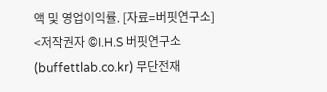액 및 영업이익률. [자료=버핏연구소]
<저작권자 ©I.H.S 버핏연구소(buffettlab.co.kr) 무단전재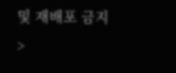및 재배포 금지>